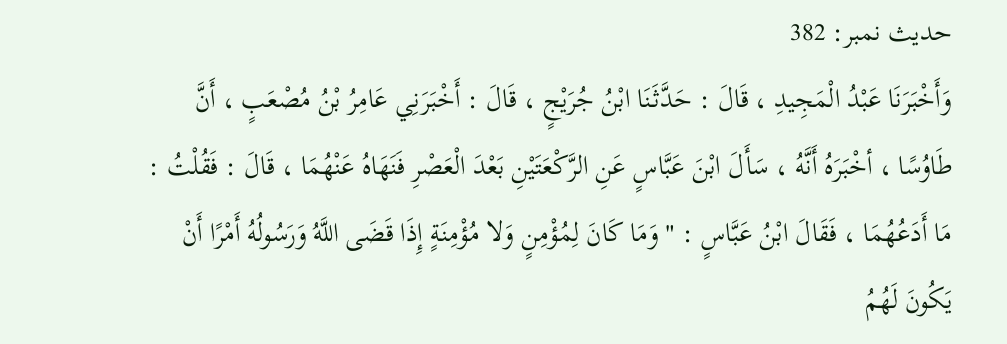حدیث نمبر: 382
وَأَخْبَرَنَا عَبْدُ الْمَجِيدِ ، قَالَ : حَدَّثَنَا ابْنُ جُرَيْجٍ ، قَالَ : أَخْبَرَنِي عَامِرُ بْنُ مُصْعَبٍ ، أَنَّ طَاوُسًا ، أخْبَرَهُ أَنَّهُ ، سَأَلَ ابْنَ عَبَّاسٍ عَنِ الرَّكْعَتَيْنِ بَعْدَ الْعَصْرِ فَنَهَاهُ عَنْهُمَا ، قَالَ : فَقُلْتُ : مَا أَدَعُهُمَا ، فَقَالَ ابْنُ عَبَّاسٍ : " وَمَا كَانَ لِمُؤْمِنٍ وَلا مُؤْمِنَةٍ إِذَا قَضَى اللَّهُ وَرَسُولُهُ أَمْرًا أَنْ يَكُونَ لَهُمُ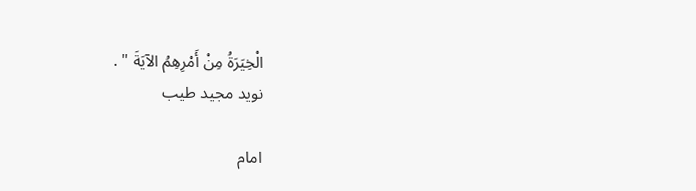الْخِيَرَةُ مِنْ أَمْرِهِمُ الآيَةَ " .
نوید مجید طیب

امام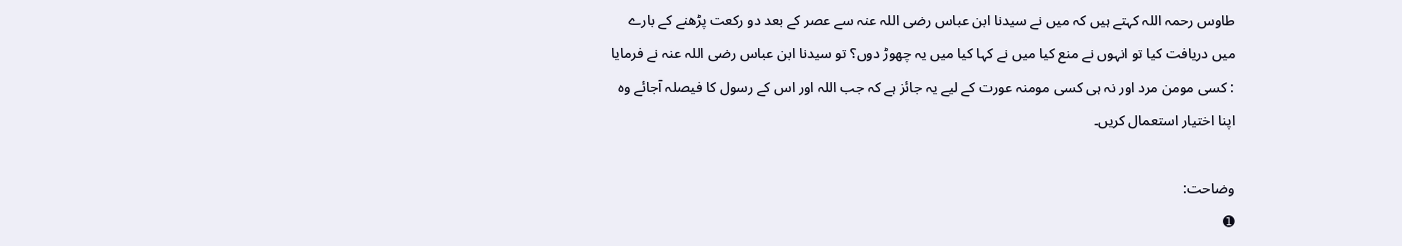طاوس رحمہ اللہ کہتے ہیں کہ میں نے سیدنا ابن عباس رضی اللہ عنہ سے عصر کے بعد دو رکعت پڑھنے کے بارے میں دریافت کیا تو انہوں نے منع کیا میں نے کہا کیا میں یہ چھوڑ دوں؟ تو سیدنا ابن عباس رضی اللہ عنہ نے فرمایا : کسی مومن مرد اور نہ ہی کسی مومنہ عورت کے لیے یہ جائز ہے کہ جب اللہ اور اس کے رسول کا فیصلہ آجائے وہ اپنا اختیار استعمال کریں۔

وضاحت:
➊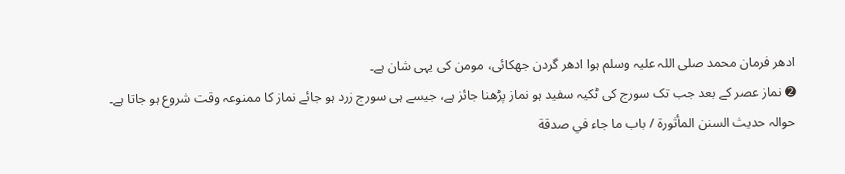ادھر فرمان محمد صلی اللہ علیہ وسلم ہوا ادھر گردن جھکائی، مومن کی یہی شان ہے۔
➋ نماز عصر کے بعد جب تک سورج کی ٹکیہ سفید ہو نماز پڑھنا جائز ہے، جیسے ہی سورج زرد ہو جائے نماز کا ممنوعہ وقت شروع ہو جاتا ہے۔
حوالہ حدیث السنن المأثورة / باب ما جاء في صدقة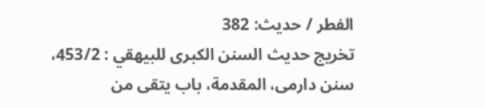الفطر / حدیث: 382
تخریج حدیث السنن الكبرى للبيهقي : 453/2، سنن دارمی، المقدمة، باب يتقى من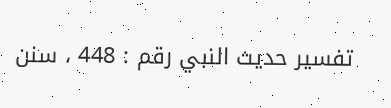تفسير حديث النبي رقم : 448 ، سنن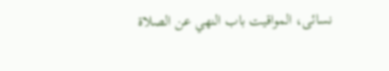نسائی، المواقيت باب النهي عن الصلاة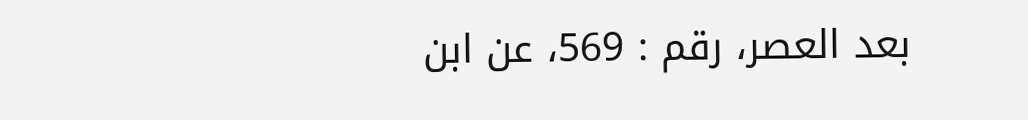بعد العصر، رقم : 569، عن ابن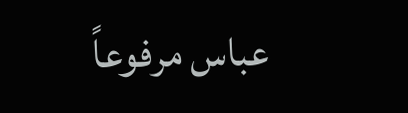عباس مرفوعاً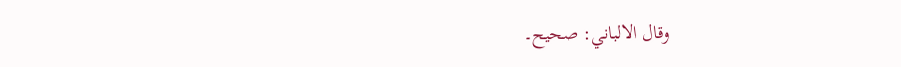وقال الالباني: صحيح۔